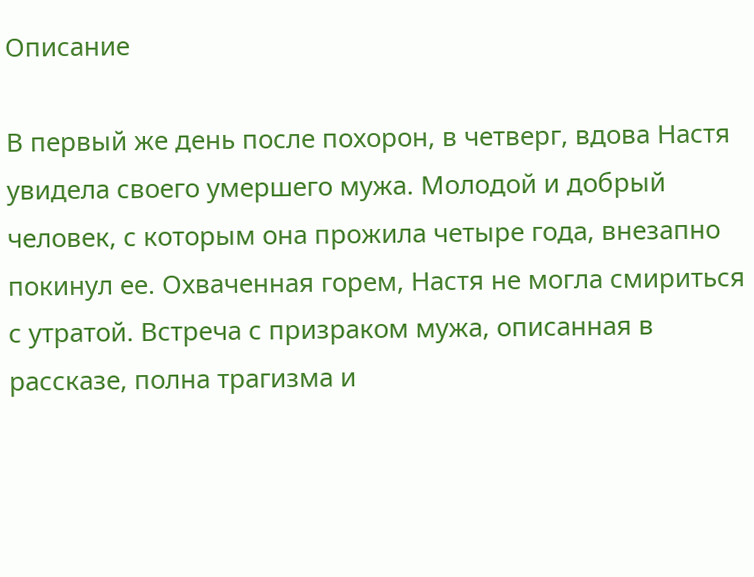Описание

В первый же день после похорон, в четверг, вдова Настя увидела своего умершего мужа. Молодой и добрый человек, с которым она прожила четыре года, внезапно покинул ее. Охваченная горем, Настя не могла смириться с утратой. Встреча с призраком мужа, описанная в рассказе, полна трагизма и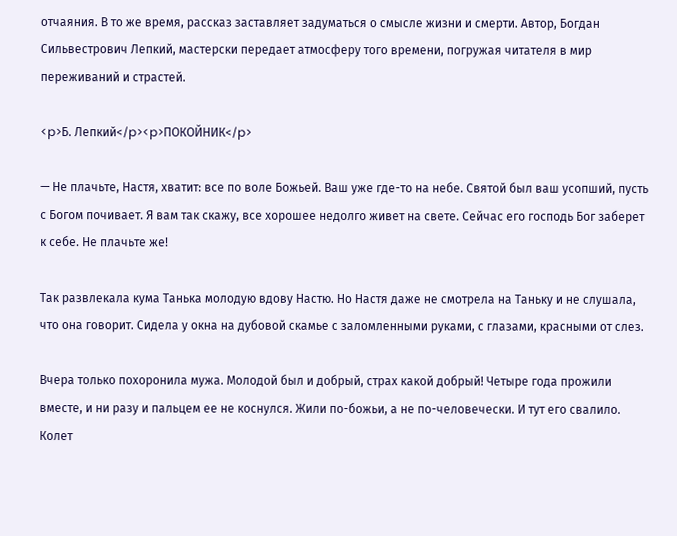отчаяния. В то же время, рассказ заставляет задуматься о смысле жизни и смерти. Автор, Богдан Сильвестрович Лепкий, мастерски передает атмосферу того времени, погружая читателя в мир переживаний и страстей.

<p>Б. Лепкий</p><p>ПОКОЙНИК</p>

— Не плачьте, Настя, хватит: все по воле Божьей. Ваш уже где-то на небе. Святой был ваш усопший, пусть с Богом почивает. Я вам так скажу, все хорошее недолго живет на свете. Сейчас его господь Бог заберет к себе. Не плачьте же!

Так развлекала кума Танька молодую вдову Настю. Но Настя даже не смотрела на Таньку и не слушала, что она говорит. Сидела у окна на дубовой скамье с заломленными руками, с глазами, красными от слез.

Вчера только похоронила мужа. Молодой был и добрый, страх какой добрый! Четыре года прожили вместе, и ни разу и пальцем ее не коснулся. Жили по-божьи, а не по-человечески. И тут его свалило. Колет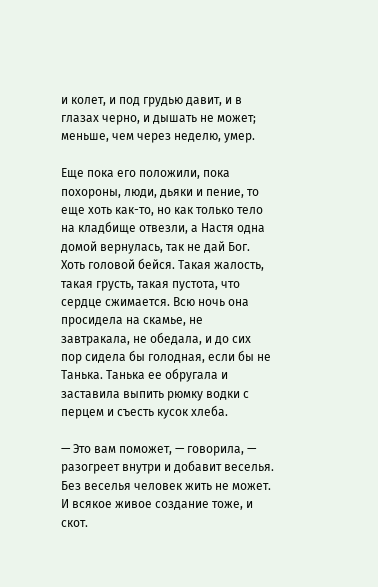и колет, и под грудью давит, и в глазах черно, и дышать не может; меньше, чем через неделю, умер.

Еще пока его положили, пока похороны, люди, дьяки и пение, то еще хоть как-то, но как только тело на кладбище отвезли, а Настя одна домой вернулась, так не дай Бог. Хоть головой бейся. Такая жалость, такая грусть, такая пустота, что сердце сжимается. Всю ночь она просидела на скамье, не завтракала, не обедала, и до сих пор сидела бы голодная, если бы не Танька. Танька ее обругала и заставила выпить рюмку водки с перцем и съесть кусок хлеба.

— Это вам поможет, — говорила, — разогреет внутри и добавит веселья. Без веселья человек жить не может. И всякое живое создание тоже, и скот.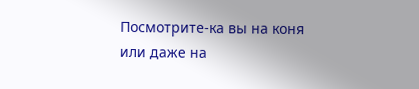Посмотрите-ка вы на коня или даже на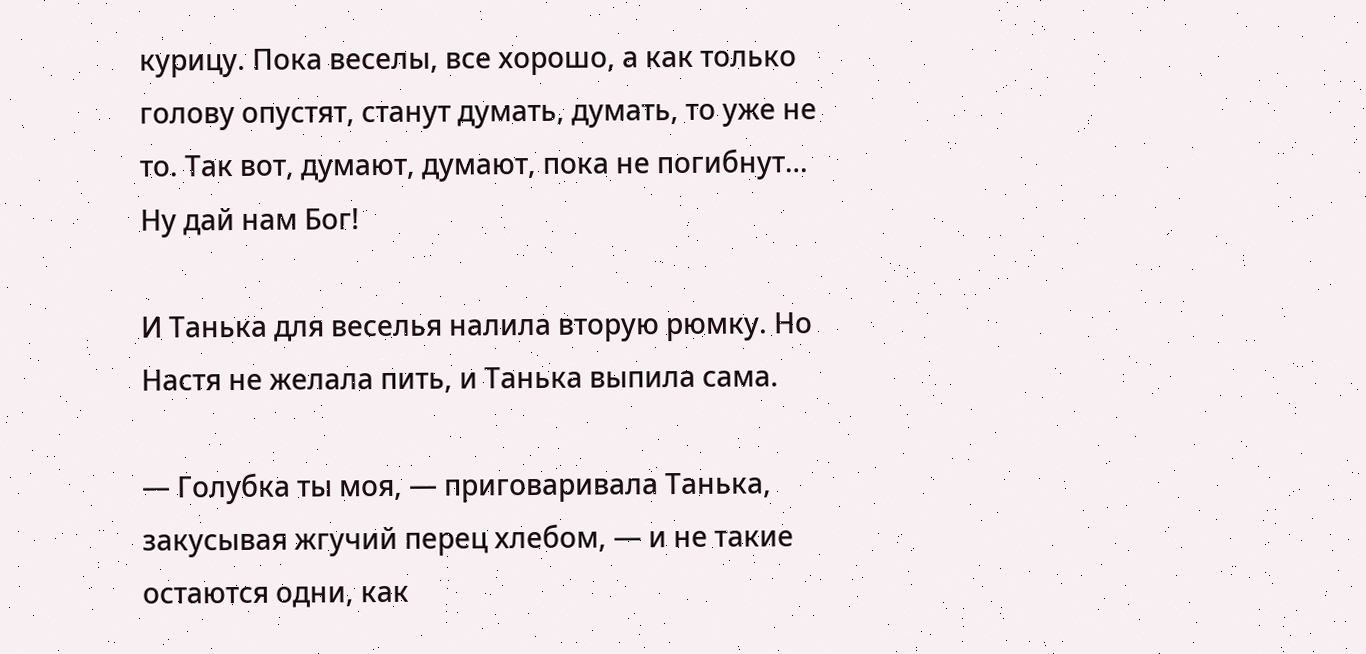курицу. Пока веселы, все хорошо, а как только голову опустят, станут думать, думать, то уже не то. Так вот, думают, думают, пока не погибнут… Ну дай нам Бог!

И Танька для веселья налила вторую рюмку. Но Настя не желала пить, и Танька выпила сама.

— Голубка ты моя, — приговаривала Танька, закусывая жгучий перец хлебом, — и не такие остаются одни, как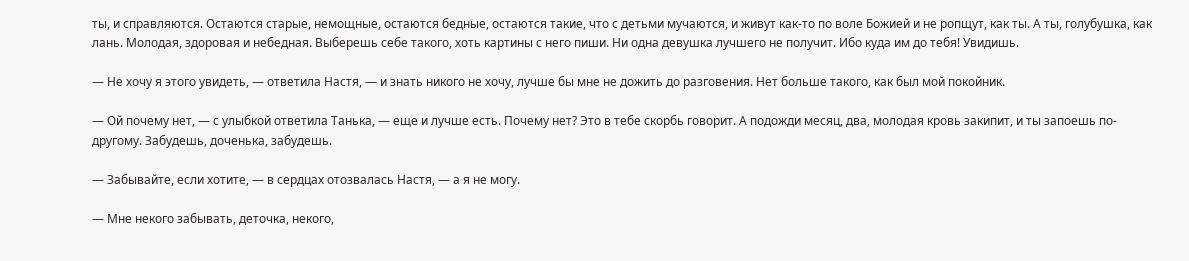ты, и справляются. Остаются старые, немощные, остаются бедные, остаются такие, что с детьми мучаются, и живут как-то по воле Божией и не ропщут, как ты. А ты, голубушка, как лань. Молодая, здоровая и небедная. Выберешь себе такого, хоть картины с него пиши. Ни одна девушка лучшего не получит. Ибо куда им до тебя! Увидишь.

— Не хочу я этого увидеть, — ответила Настя, — и знать никого не хочу, лучше бы мне не дожить до разговения. Нет больше такого, как был мой покойник.

— Ой почему нет, — с улыбкой ответила Танька, — еще и лучше есть. Почему нет? Это в тебе скорбь говорит. А подожди месяц, два, молодая кровь закипит, и ты запоешь по-другому. Забудешь, доченька, забудешь.

— Забывайте, если хотите, — в сердцах отозвалась Настя, — а я не могу.

— Мне некого забывать, деточка, некого,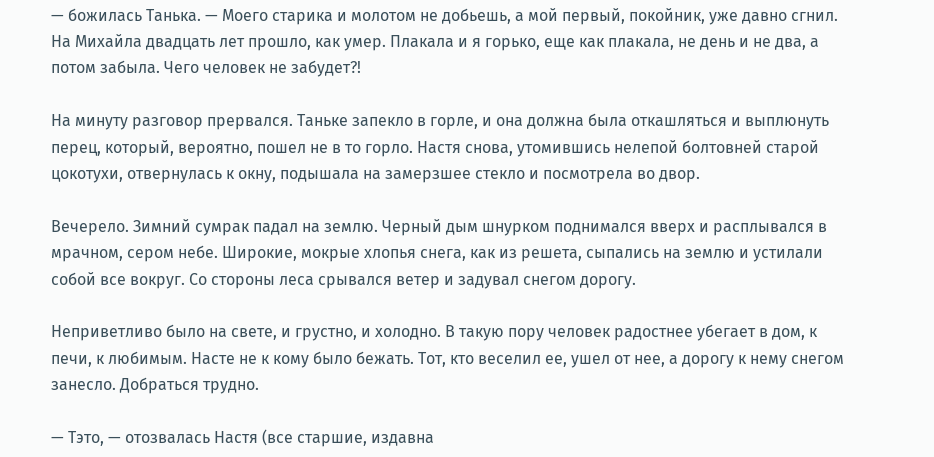— божилась Танька. — Моего старика и молотом не добьешь, а мой первый, покойник, уже давно сгнил. На Михайла двадцать лет прошло, как умер. Плакала и я горько, еще как плакала, не день и не два, а потом забыла. Чего человек не забудет?!

На минуту разговор прервался. Таньке запекло в горле, и она должна была откашляться и выплюнуть перец, который, вероятно, пошел не в то горло. Настя снова, утомившись нелепой болтовней старой цокотухи, отвернулась к окну, подышала на замерзшее стекло и посмотрела во двор.

Вечерело. Зимний сумрак падал на землю. Черный дым шнурком поднимался вверх и расплывался в мрачном, сером небе. Широкие, мокрые хлопья снега, как из решета, сыпались на землю и устилали собой все вокруг. Со стороны леса срывался ветер и задувал снегом дорогу.

Неприветливо было на свете, и грустно, и холодно. В такую пору человек радостнее убегает в дом, к печи, к любимым. Насте не к кому было бежать. Тот, кто веселил ее, ушел от нее, а дорогу к нему снегом занесло. Добраться трудно.

— Тэто, — отозвалась Настя (все старшие, издавна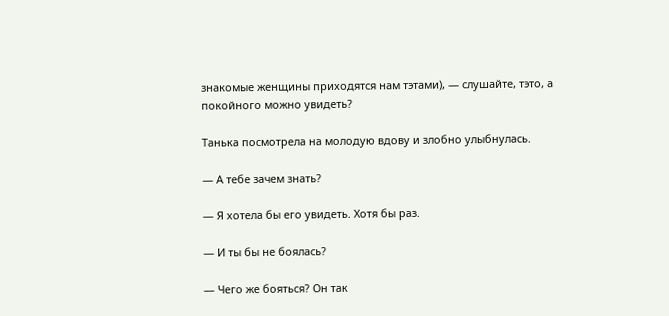знакомые женщины приходятся нам тэтами), — слушайте, тэто, а покойного можно увидеть?

Танька посмотрела на молодую вдову и злобно улыбнулась.

— А тебе зачем знать?

— Я хотела бы его увидеть. Хотя бы раз.

— И ты бы не боялась?

— Чего же бояться? Он так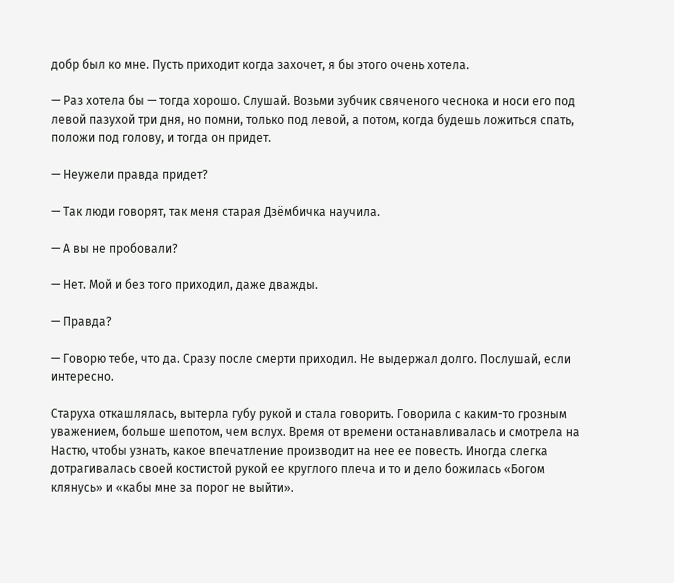добр был ко мне. Пусть приходит когда захочет, я бы этого очень хотела.

— Раз хотела бы — тогда хорошо. Слушай. Возьми зубчик свяченого чеснока и носи его под левой пазухой три дня, но помни, только под левой, а потом, когда будешь ложиться спать, положи под голову, и тогда он придет.

— Неужели правда придет?

— Так люди говорят, так меня старая Дзёмбичка научила.

— А вы не пробовали?

— Нет. Мой и без того приходил, даже дважды.

— Правда?

— Говорю тебе, что да. Сразу после смерти приходил. Не выдержал долго. Послушай, если интересно.

Старуха откашлялась, вытерла губу рукой и стала говорить. Говорила с каким-то грозным уважением, больше шепотом, чем вслух. Время от времени останавливалась и смотрела на Настю, чтобы узнать, какое впечатление производит на нее ее повесть. Иногда слегка дотрагивалась своей костистой рукой ее круглого плеча и то и дело божилась «Богом клянусь» и «кабы мне за порог не выйти».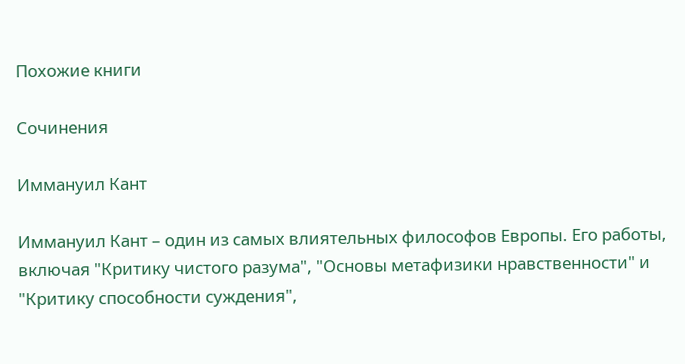Похожие книги

Сочинения

Иммануил Кант

Иммануил Кант – один из самых влиятельных философов Европы. Его работы, включая "Критику чистого разума", "Основы метафизики нравственности" и "Критику способности суждения",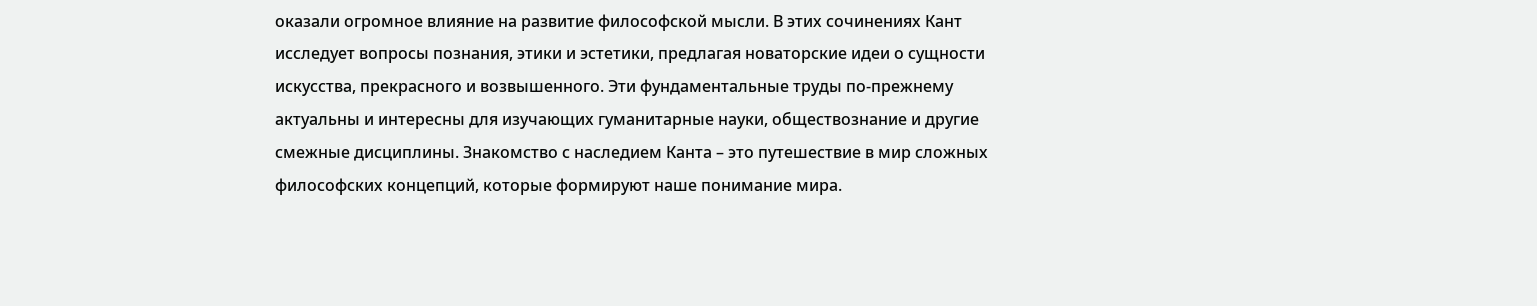оказали огромное влияние на развитие философской мысли. В этих сочинениях Кант исследует вопросы познания, этики и эстетики, предлагая новаторские идеи о сущности искусства, прекрасного и возвышенного. Эти фундаментальные труды по-прежнему актуальны и интересны для изучающих гуманитарные науки, обществознание и другие смежные дисциплины. Знакомство с наследием Канта – это путешествие в мир сложных философских концепций, которые формируют наше понимание мира.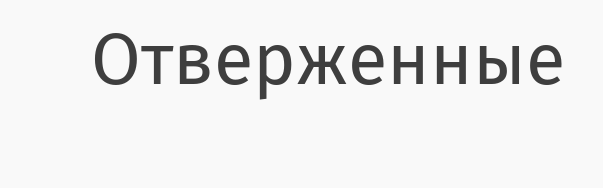Отверженные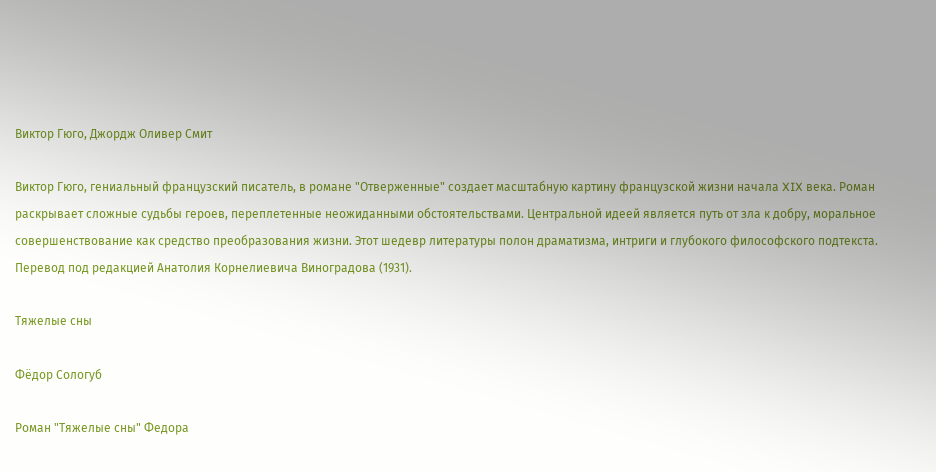Виктор Гюго, Джордж Оливер Смит

Виктор Гюго, гениальный французский писатель, в романе "Отверженные" создает масштабную картину французской жизни начала XIX века. Роман раскрывает сложные судьбы героев, переплетенные неожиданными обстоятельствами. Центральной идеей является путь от зла к добру, моральное совершенствование как средство преобразования жизни. Этот шедевр литературы полон драматизма, интриги и глубокого философского подтекста. Перевод под редакцией Анатолия Корнелиевича Виноградова (1931).

Тяжелые сны

Фёдор Сологуб

Роман "Тяжелые сны" Федора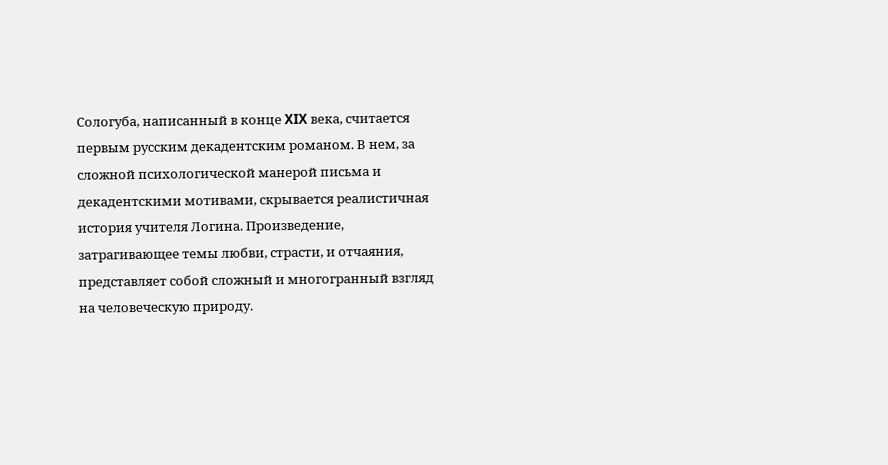Сологуба, написанный в конце XIX века, считается первым русским декадентским романом. В нем, за сложной психологической манерой письма и декадентскими мотивами, скрывается реалистичная история учителя Логина. Произведение, затрагивающее темы любви, страсти, и отчаяния, представляет собой сложный и многогранный взгляд на человеческую природу.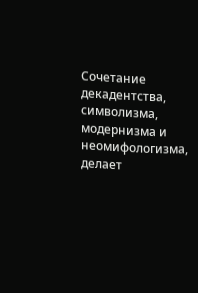Сочетание декадентства, символизма, модернизма и неомифологизма, делает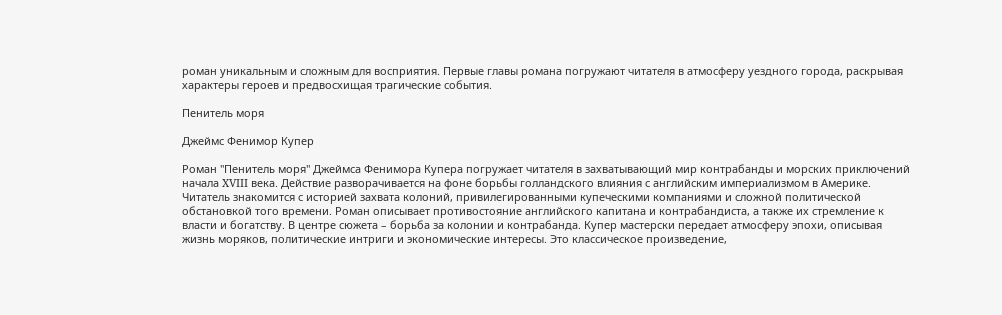роман уникальным и сложным для восприятия. Первые главы романа погружают читателя в атмосферу уездного города, раскрывая характеры героев и предвосхищая трагические события.

Пенитель моря

Джеймс Фенимор Купер

Роман "Пенитель моря" Джеймса Фенимора Купера погружает читателя в захватывающий мир контрабанды и морских приключений начала XVIII века. Действие разворачивается на фоне борьбы голландского влияния с английским империализмом в Америке. Читатель знакомится с историей захвата колоний, привилегированными купеческими компаниями и сложной политической обстановкой того времени. Роман описывает противостояние английского капитана и контрабандиста, а также их стремление к власти и богатству. В центре сюжета – борьба за колонии и контрабанда. Купер мастерски передает атмосферу эпохи, описывая жизнь моряков, политические интриги и экономические интересы. Это классическое произведение,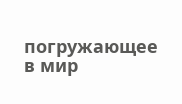погружающее в мир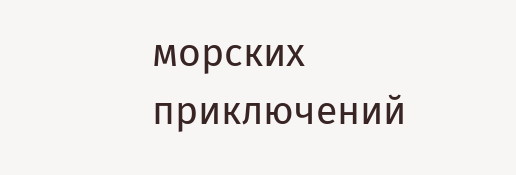морских приключений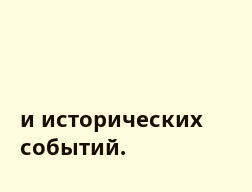и исторических событий.